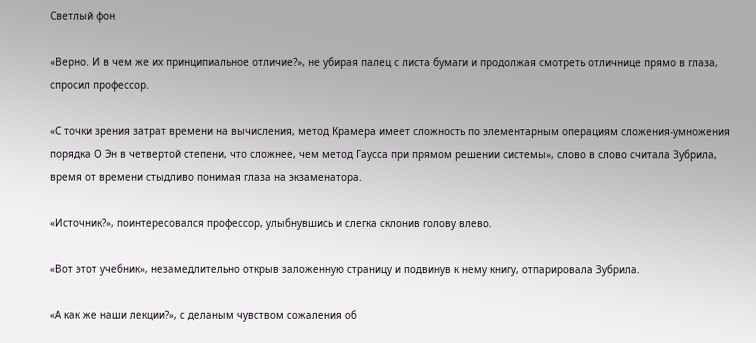Светлый фон

«Верно. И в чем же их принципиальное отличие?», не убирая палец с листа бумаги и продолжая смотреть отличнице прямо в глаза, спросил профессор.

«С точки зрения затрат времени на вычисления, метод Крамера имеет сложность по элементарным операциям сложения-умножения порядка О Эн в четвертой степени, что сложнее, чем метод Гаусса при прямом решении системы», слово в слово считала Зубрила, время от времени стыдливо понимая глаза на экзаменатора.

«Источник?», поинтересовался профессор, улыбнувшись и слегка склонив голову влево.

«Вот этот учебник», незамедлительно открыв заложенную страницу и подвинув к нему книгу, отпарировала Зубрила.

«А как же наши лекции?», с деланым чувством сожаления об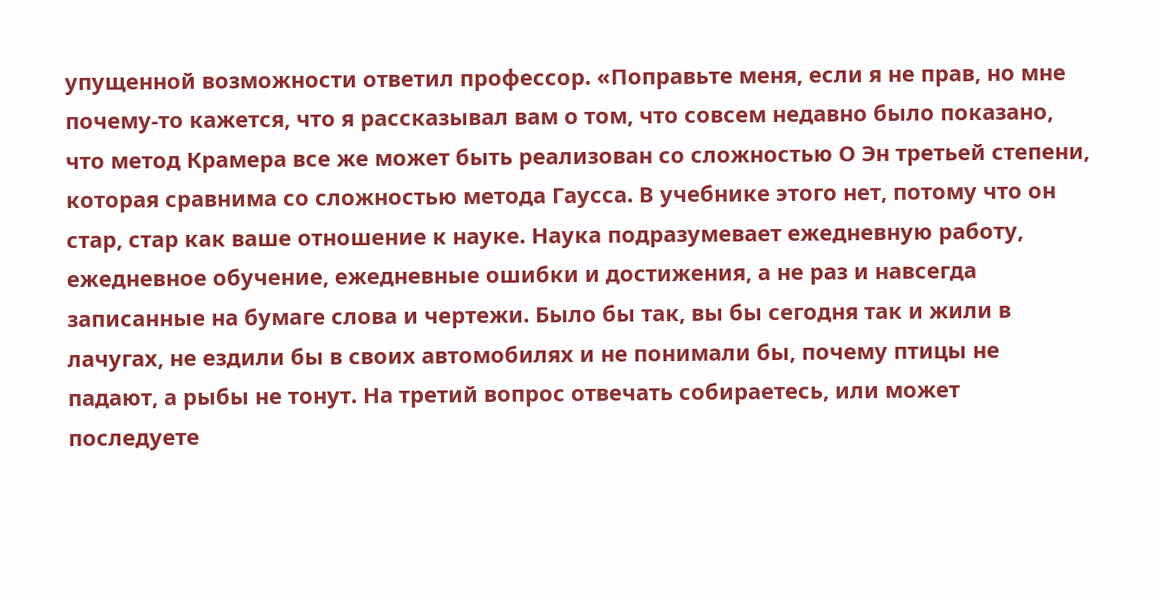упущенной возможности ответил профессор. «Поправьте меня, если я не прав, но мне почему-то кажется, что я рассказывал вам о том, что совсем недавно было показано, что метод Крамера все же может быть реализован со сложностью О Эн третьей степени, которая сравнима со сложностью метода Гаусса. В учебнике этого нет, потому что он стар, стар как ваше отношение к науке. Наука подразумевает ежедневную работу, ежедневное обучение, ежедневные ошибки и достижения, а не раз и навсегда записанные на бумаге слова и чертежи. Было бы так, вы бы сегодня так и жили в лачугах, не ездили бы в своих автомобилях и не понимали бы, почему птицы не падают, а рыбы не тонут. На третий вопрос отвечать собираетесь, или может последуете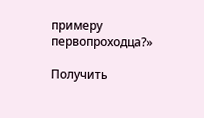примеру первопроходца?»

Получить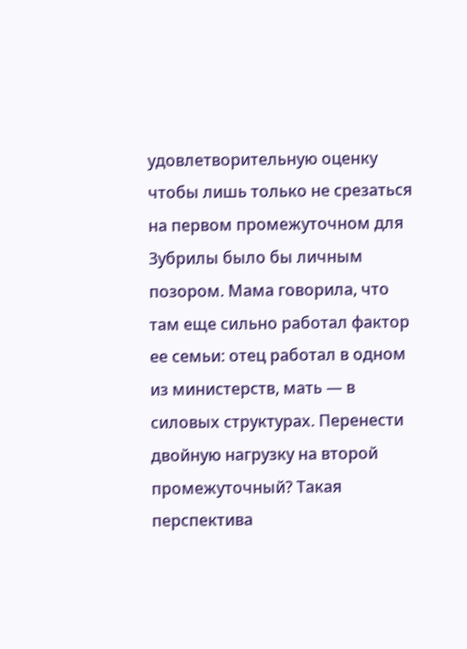удовлетворительную оценку чтобы лишь только не срезаться на первом промежуточном для Зубрилы было бы личным позором. Мама говорила, что там еще сильно работал фактор ее семьи: отец работал в одном из министерств, мать — в силовых структурах. Перенести двойную нагрузку на второй промежуточный? Такая перспектива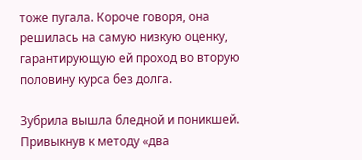тоже пугала. Короче говоря, она решилась на самую низкую оценку, гарантирующую ей проход во вторую половину курса без долга.

Зубрила вышла бледной и поникшей. Привыкнув к методу «два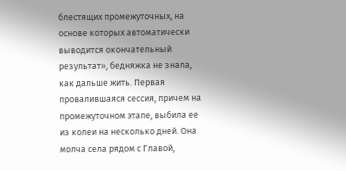блестящих промежуточных, на основе которых автоматически выводится окончательный результат», бедняжка не знала, как дальше жить. Первая провалившаяся сессия, причем на промежуточном этапе, выбила ее из колеи на несколько дней. Она молча села рядом с Главой,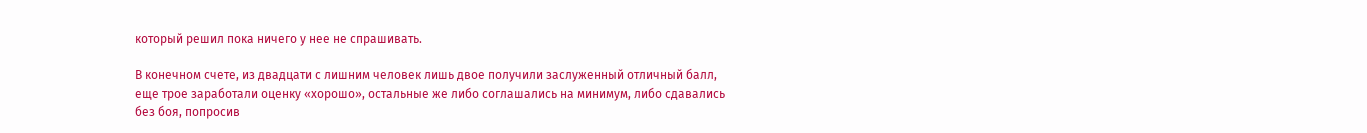который решил пока ничего у нее не спрашивать.

В конечном счете, из двадцати с лишним человек лишь двое получили заслуженный отличный балл, еще трое заработали оценку «хорошо», остальные же либо соглашались на минимум, либо сдавались без боя, попросив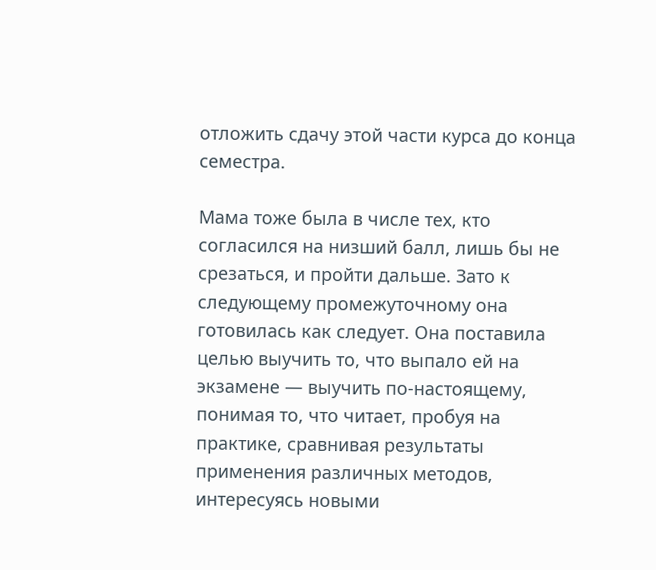отложить сдачу этой части курса до конца семестра.

Мама тоже была в числе тех, кто согласился на низший балл, лишь бы не срезаться, и пройти дальше. Зато к следующему промежуточному она готовилась как следует. Она поставила целью выучить то, что выпало ей на экзамене — выучить по-настоящему, понимая то, что читает, пробуя на практике, сравнивая результаты применения различных методов, интересуясь новыми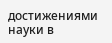достижениями науки в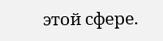этой сфере.